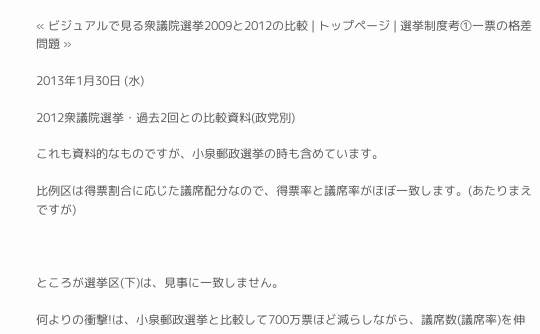« ビジュアルで見る衆議院選挙2009と2012の比較 | トップページ | 選挙制度考①一票の格差問題 »

2013年1月30日 (水)

2012衆議院選挙・過去2回との比較資料(政党別)

これも資料的なものですが、小泉郵政選挙の時も含めています。

比例区は得票割合に応じた議席配分なので、得票率と議席率がほぼ一致します。(あたりまえですが)



ところが選挙区(下)は、見事に一致しません。

何よりの衝撃!は、小泉郵政選挙と比較して700万票ほど減らしながら、議席数(議席率)を伸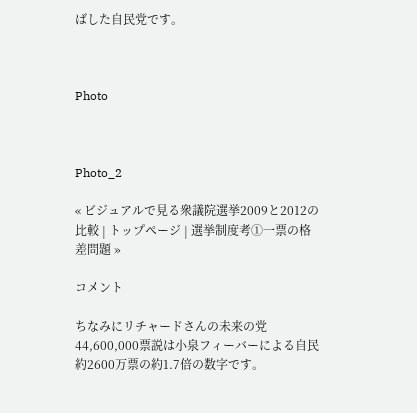ばした自民党です。



Photo



Photo_2

« ビジュアルで見る衆議院選挙2009と2012の比較 | トップページ | 選挙制度考①一票の格差問題 »

コメント

ちなみにリチャードさんの未来の党44,600,000票説は小泉フィーバーによる自民約2600万票の約1.7倍の数字です。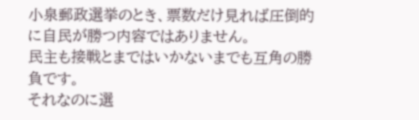小泉郵政選挙のとき、票数だけ見れば圧倒的に自民が勝つ内容ではありません。
民主も接戦とまではいかないまでも互角の勝負です。
それなのに選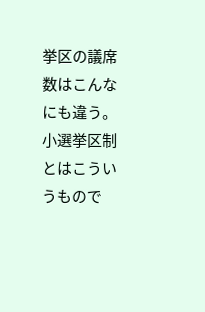挙区の議席数はこんなにも違う。
小選挙区制とはこういうもので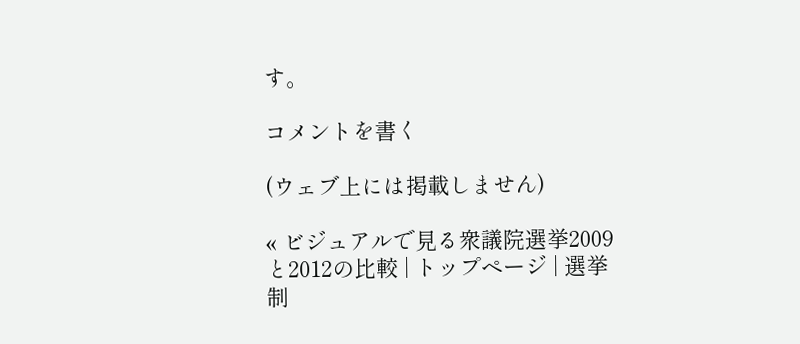す。

コメントを書く

(ウェブ上には掲載しません)

« ビジュアルで見る衆議院選挙2009と2012の比較 | トップページ | 選挙制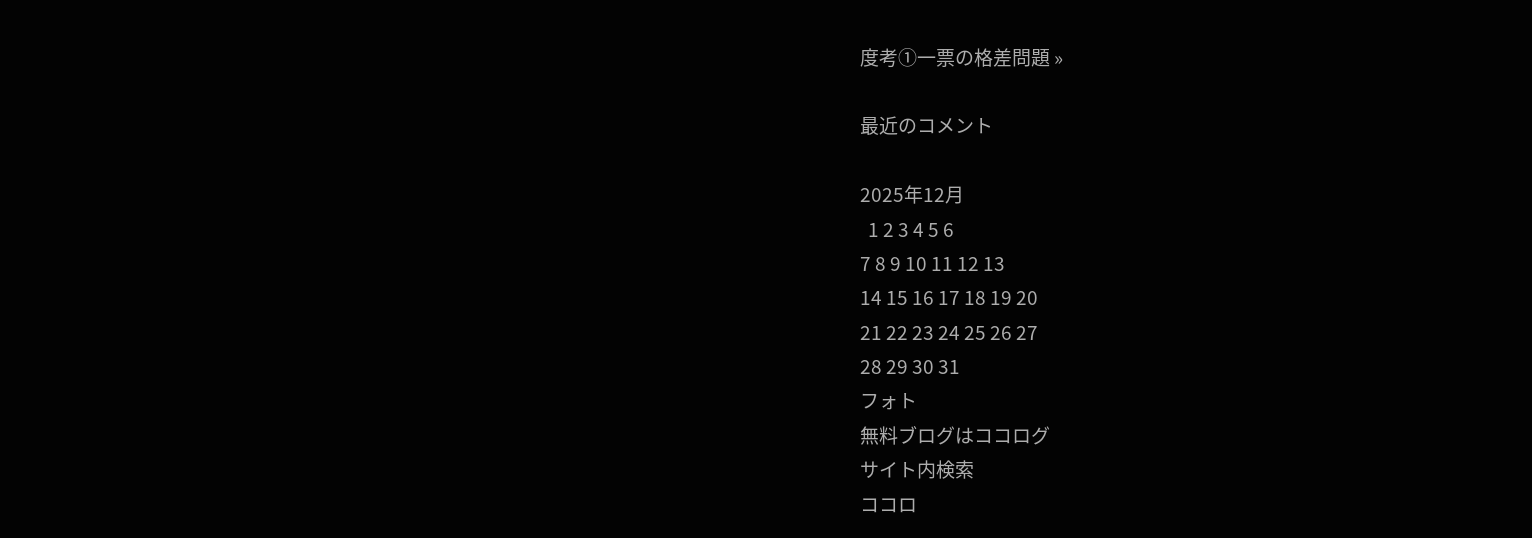度考①一票の格差問題 »

最近のコメント

2025年12月
  1 2 3 4 5 6
7 8 9 10 11 12 13
14 15 16 17 18 19 20
21 22 23 24 25 26 27
28 29 30 31
フォト
無料ブログはココログ
サイト内検索
ココロ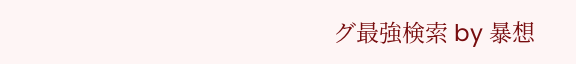グ最強検索 by 暴想